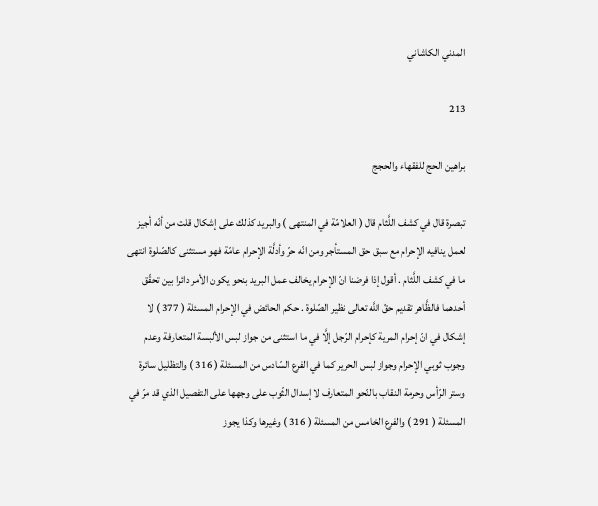المدني الكاشاني

213

براهين الحج للفقهاء والحجج

تبصرة قال في كشف اللَّثام قال ( العلامّة في المنتهى ) والبريد كذلك على إشكال قلت من أنّه أجيز لعمل ينافيه الإحرام مع سبق حق المستأجر ومن انّه حرّ وأدلَّة الإحرام عامّة فهو مستثنى كالصّلوة انتهى ما في كشف اللَّثام . أقول إذا فرضنا انّ الإحرام يخالف عمل البريد بنحو يكون الأمر دائرا بين تحقّق أحدهما فالظَّاهر تقديم حقّ اللَّه تعالى نظير الصّلوة . حكم الحائض في الإحرام المسئلة ( 377 ) لا إشكال في انّ إحرام المرية كإحرام الرّجل إلَّا في ما استثنى من جواز لبس الألبسة المتعارفة وعدم وجوب ثوبي الإحرام وجواز لبس الحرير كما في الفرع السّادس من المسئلة ( 316 ) والتظليل سائرة وستر الرّأس وحرمة النقاب بالنّحو المتعارف لا إسدال الثّوب على وجهها على التفصيل الذي قد مرّ في المسئلة ( 291 ) والفرع الخامس من المسئلة ( 316 ) وغيرها وكذا يجوز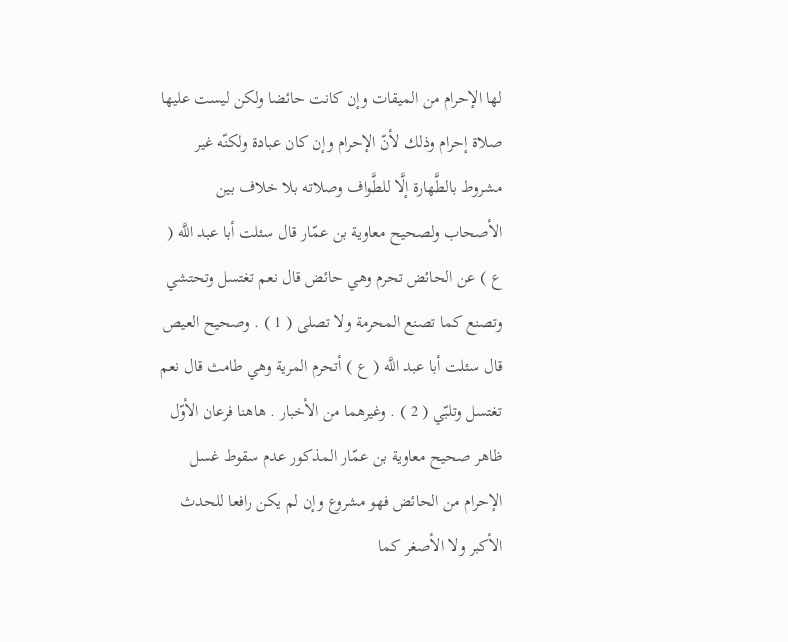لها الإحرام من الميقات وإن كانت حائضا ولكن ليست عليها صلاة إحرام وذلك لأنّ الإحرام وإن كان عبادة ولكنّه غير مشروط بالطَّهارة إلَّا للطَّواف وصلاته بلا خلاف بين الأصحاب ولصحيح معاوية بن عمّار قال سئلت أبا عبد اللَّه ( ع ) عن الحائض تحرم وهي حائض قال نعم تغتسل وتحتشي وتصنع كما تصنع المحرمة ولا تصلى ( 1 ) . وصحيح العيص قال سئلت أبا عبد اللَّه ( ع ) أتحرم المرية وهي طامث قال نعم تغتسل وتلبّي ( 2 ) . وغيرهما من الأخبار . هاهنا فرعان الأوّل ظاهر صحيح معاوية بن عمّار المذكور عدم سقوط غسل الإحرام من الحائض فهو مشروع وإن لم يكن رافعا للحدث الأكبر ولا الأصغر كما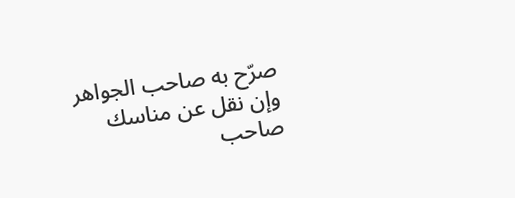صرّح به صاحب الجواهر وإن نقل عن مناسك صاحب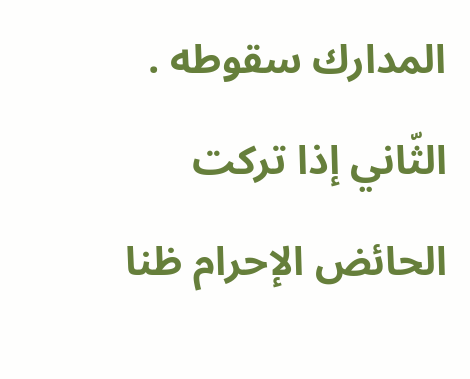المدارك سقوطه . الثّاني إذا تركت الحائض الإحرام ظنا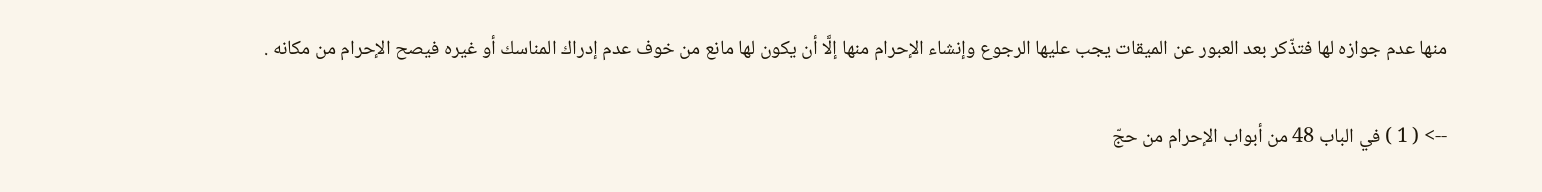منها عدم جوازه لها فتذّكر بعد العبور عن الميقات يجب عليها الرجوع وإنشاء الإحرام منها إلَّا أن يكون لها مانع من خوف عدم إدراك المناسك أو غيره فيصح الإحرام من مكانه .

--> ( 1 ) في الباب 48 من أبواب الإحرام من حجّ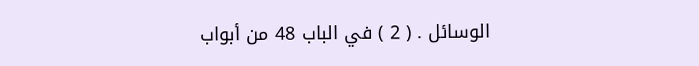الوسائل . ( 2 ) في الباب 48 من أبواب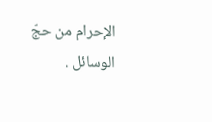الإحرام من حجّ الوسائل .